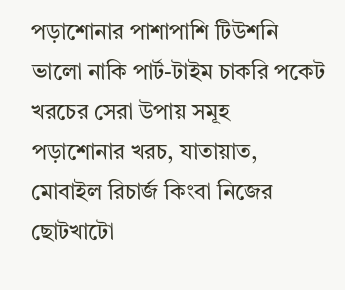পড়াশোনার পাশাপাশি টিউশনি ভালো নাকি পার্ট-টাইম চাকরি পকেট খরচের সেরা উপায় সমূহ
পড়াশোনার খরচ, যাতায়াত, মোবাইল রিচার্জ কিংবা নিজের ছোটখাটো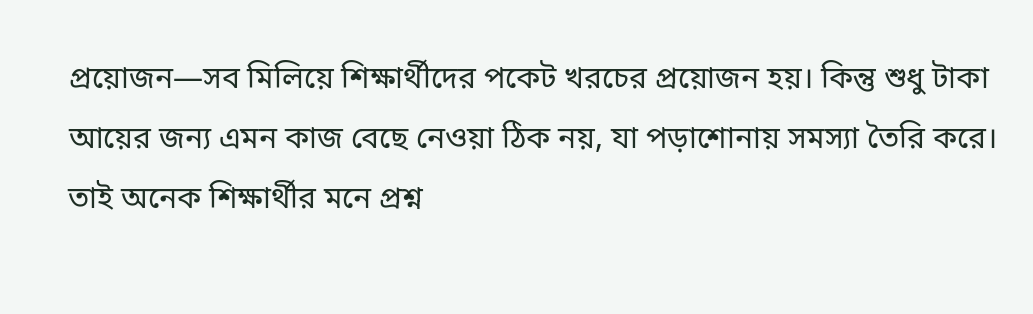প্রয়োজন—সব মিলিয়ে শিক্ষার্থীদের পকেট খরচের প্রয়োজন হয়। কিন্তু শুধু টাকা আয়ের জন্য এমন কাজ বেছে নেওয়া ঠিক নয়, যা পড়াশোনায় সমস্যা তৈরি করে।
তাই অনেক শিক্ষার্থীর মনে প্রশ্ন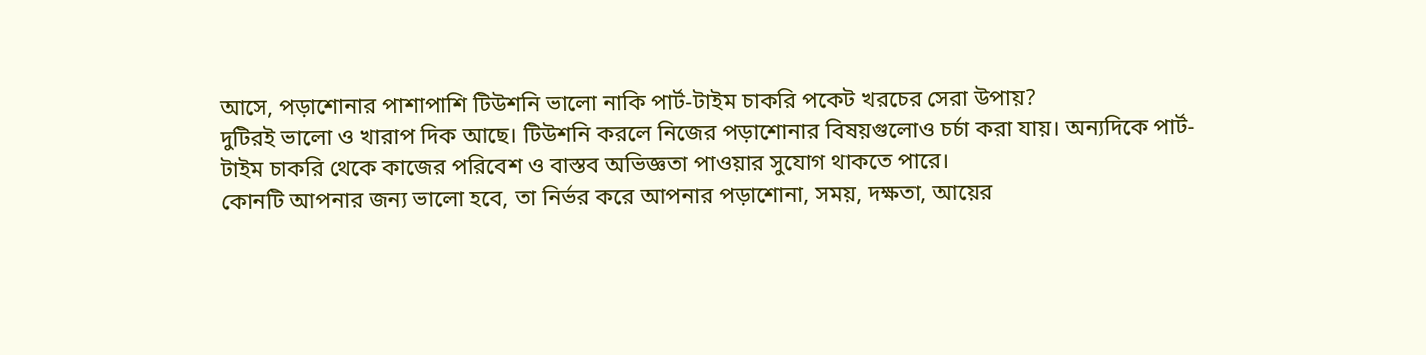আসে, পড়াশোনার পাশাপাশি টিউশনি ভালো নাকি পার্ট-টাইম চাকরি পকেট খরচের সেরা উপায়?
দুটিরই ভালো ও খারাপ দিক আছে। টিউশনি করলে নিজের পড়াশোনার বিষয়গুলোও চর্চা করা যায়। অন্যদিকে পার্ট-টাইম চাকরি থেকে কাজের পরিবেশ ও বাস্তব অভিজ্ঞতা পাওয়ার সুযোগ থাকতে পারে।
কোনটি আপনার জন্য ভালো হবে, তা নির্ভর করে আপনার পড়াশোনা, সময়, দক্ষতা, আয়ের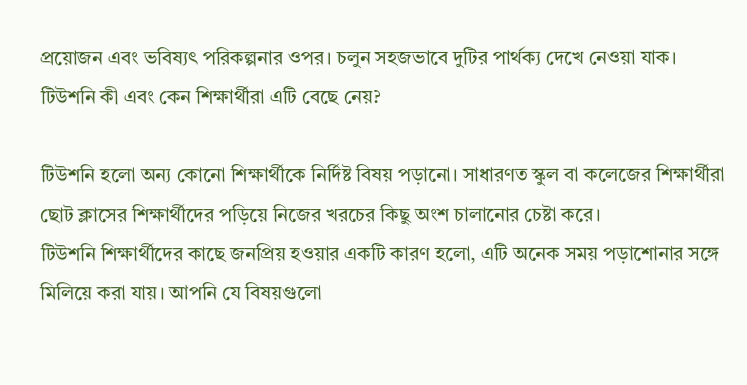প্রয়োজন এবং ভবিষ্যৎ পরিকল্পনার ওপর। চলুন সহজভাবে দুটির পার্থক্য দেখে নেওয়া যাক।
টিউশনি কী এবং কেন শিক্ষার্থীরা এটি বেছে নেয়?

টিউশনি হলো অন্য কোনো শিক্ষার্থীকে নির্দিষ্ট বিষয় পড়ানো। সাধারণত স্কুল বা কলেজের শিক্ষার্থীরা ছোট ক্লাসের শিক্ষার্থীদের পড়িয়ে নিজের খরচের কিছু অংশ চালানোর চেষ্টা করে।
টিউশনি শিক্ষার্থীদের কাছে জনপ্রিয় হওয়ার একটি কারণ হলো, এটি অনেক সময় পড়াশোনার সঙ্গে মিলিয়ে করা যায়। আপনি যে বিষয়গুলো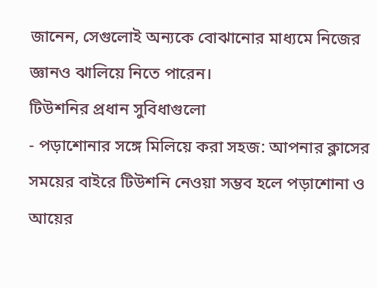জানেন, সেগুলোই অন্যকে বোঝানোর মাধ্যমে নিজের জ্ঞানও ঝালিয়ে নিতে পারেন।
টিউশনির প্রধান সুবিধাগুলো
- পড়াশোনার সঙ্গে মিলিয়ে করা সহজ: আপনার ক্লাসের সময়ের বাইরে টিউশনি নেওয়া সম্ভব হলে পড়াশোনা ও আয়ের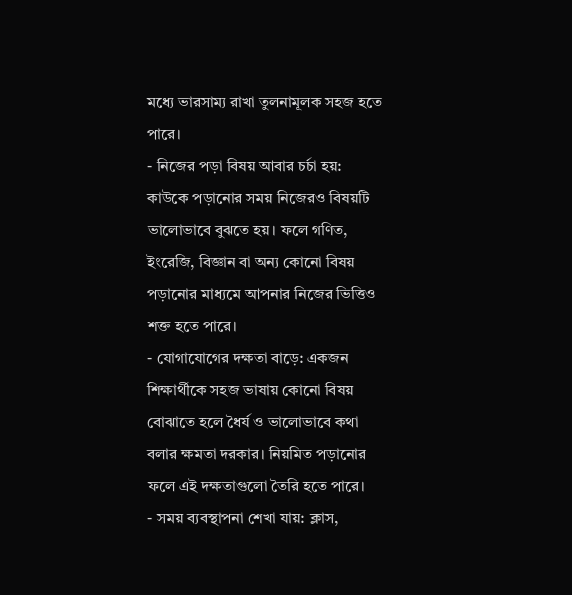মধ্যে ভারসাম্য রাখা তুলনামূলক সহজ হতে পারে।
- নিজের পড়া বিষয় আবার চর্চা হয়: কাউকে পড়ানোর সময় নিজেরও বিষয়টি ভালোভাবে বুঝতে হয়। ফলে গণিত, ইংরেজি, বিজ্ঞান বা অন্য কোনো বিষয় পড়ানোর মাধ্যমে আপনার নিজের ভিত্তিও শক্ত হতে পারে।
- যোগাযোগের দক্ষতা বাড়ে: একজন শিক্ষার্থীকে সহজ ভাষায় কোনো বিষয় বোঝাতে হলে ধৈর্য ও ভালোভাবে কথা বলার ক্ষমতা দরকার। নিয়মিত পড়ানোর ফলে এই দক্ষতাগুলো তৈরি হতে পারে।
- সময় ব্যবস্থাপনা শেখা যায়: ক্লাস,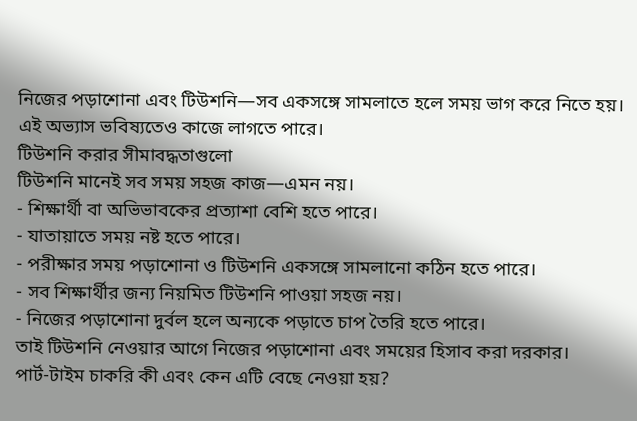নিজের পড়াশোনা এবং টিউশনি—সব একসঙ্গে সামলাতে হলে সময় ভাগ করে নিতে হয়। এই অভ্যাস ভবিষ্যতেও কাজে লাগতে পারে।
টিউশনি করার সীমাবদ্ধতাগুলো
টিউশনি মানেই সব সময় সহজ কাজ—এমন নয়।
- শিক্ষার্থী বা অভিভাবকের প্রত্যাশা বেশি হতে পারে।
- যাতায়াতে সময় নষ্ট হতে পারে।
- পরীক্ষার সময় পড়াশোনা ও টিউশনি একসঙ্গে সামলানো কঠিন হতে পারে।
- সব শিক্ষার্থীর জন্য নিয়মিত টিউশনি পাওয়া সহজ নয়।
- নিজের পড়াশোনা দুর্বল হলে অন্যকে পড়াতে চাপ তৈরি হতে পারে।
তাই টিউশনি নেওয়ার আগে নিজের পড়াশোনা এবং সময়ের হিসাব করা দরকার।
পার্ট-টাইম চাকরি কী এবং কেন এটি বেছে নেওয়া হয়?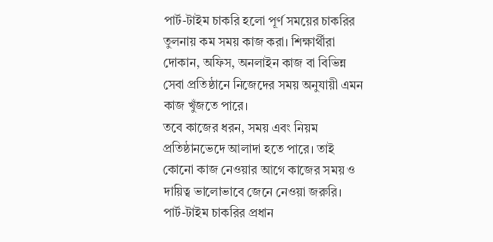পার্ট-টাইম চাকরি হলো পূর্ণ সময়ের চাকরির তুলনায় কম সময় কাজ করা। শিক্ষার্থীরা দোকান, অফিস, অনলাইন কাজ বা বিভিন্ন সেবা প্রতিষ্ঠানে নিজেদের সময় অনুযায়ী এমন কাজ খুঁজতে পারে।
তবে কাজের ধরন, সময় এবং নিয়ম প্রতিষ্ঠানভেদে আলাদা হতে পারে। তাই কোনো কাজ নেওয়ার আগে কাজের সময় ও দায়িত্ব ভালোভাবে জেনে নেওয়া জরুরি।
পার্ট-টাইম চাকরির প্রধান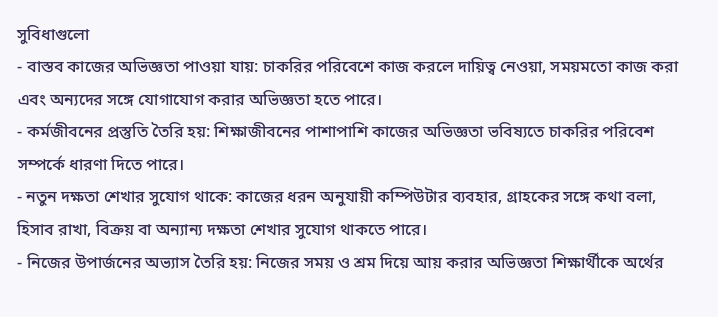সুবিধাগুলো
- বাস্তব কাজের অভিজ্ঞতা পাওয়া যায়: চাকরির পরিবেশে কাজ করলে দায়িত্ব নেওয়া, সময়মতো কাজ করা এবং অন্যদের সঙ্গে যোগাযোগ করার অভিজ্ঞতা হতে পারে।
- কর্মজীবনের প্রস্তুতি তৈরি হয়: শিক্ষাজীবনের পাশাপাশি কাজের অভিজ্ঞতা ভবিষ্যতে চাকরির পরিবেশ সম্পর্কে ধারণা দিতে পারে।
- নতুন দক্ষতা শেখার সুযোগ থাকে: কাজের ধরন অনুযায়ী কম্পিউটার ব্যবহার, গ্রাহকের সঙ্গে কথা বলা, হিসাব রাখা, বিক্রয় বা অন্যান্য দক্ষতা শেখার সুযোগ থাকতে পারে।
- নিজের উপার্জনের অভ্যাস তৈরি হয়: নিজের সময় ও শ্রম দিয়ে আয় করার অভিজ্ঞতা শিক্ষার্থীকে অর্থের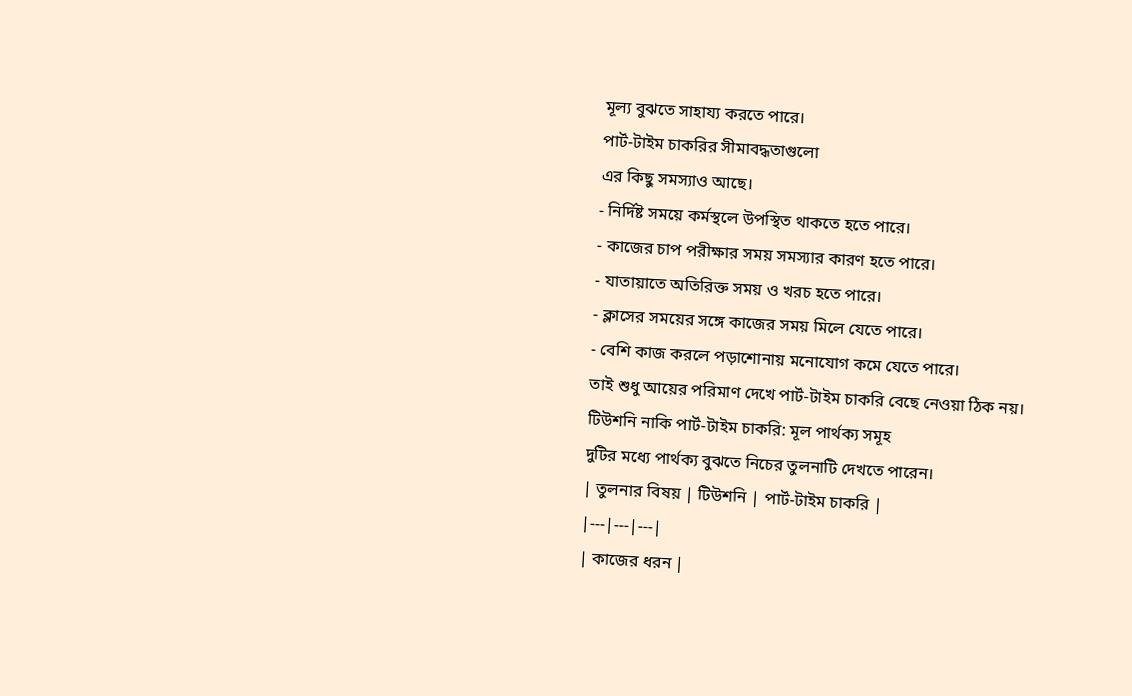মূল্য বুঝতে সাহায্য করতে পারে।
পার্ট-টাইম চাকরির সীমাবদ্ধতাগুলো
এর কিছু সমস্যাও আছে।
- নির্দিষ্ট সময়ে কর্মস্থলে উপস্থিত থাকতে হতে পারে।
- কাজের চাপ পরীক্ষার সময় সমস্যার কারণ হতে পারে।
- যাতায়াতে অতিরিক্ত সময় ও খরচ হতে পারে।
- ক্লাসের সময়ের সঙ্গে কাজের সময় মিলে যেতে পারে।
- বেশি কাজ করলে পড়াশোনায় মনোযোগ কমে যেতে পারে।
তাই শুধু আয়ের পরিমাণ দেখে পার্ট-টাইম চাকরি বেছে নেওয়া ঠিক নয়।
টিউশনি নাকি পার্ট-টাইম চাকরি: মূল পার্থক্য সমূহ
দুটির মধ্যে পার্থক্য বুঝতে নিচের তুলনাটি দেখতে পারেন।
| তুলনার বিষয় | টিউশনি | পার্ট-টাইম চাকরি |
|---|---|---|
| কাজের ধরন |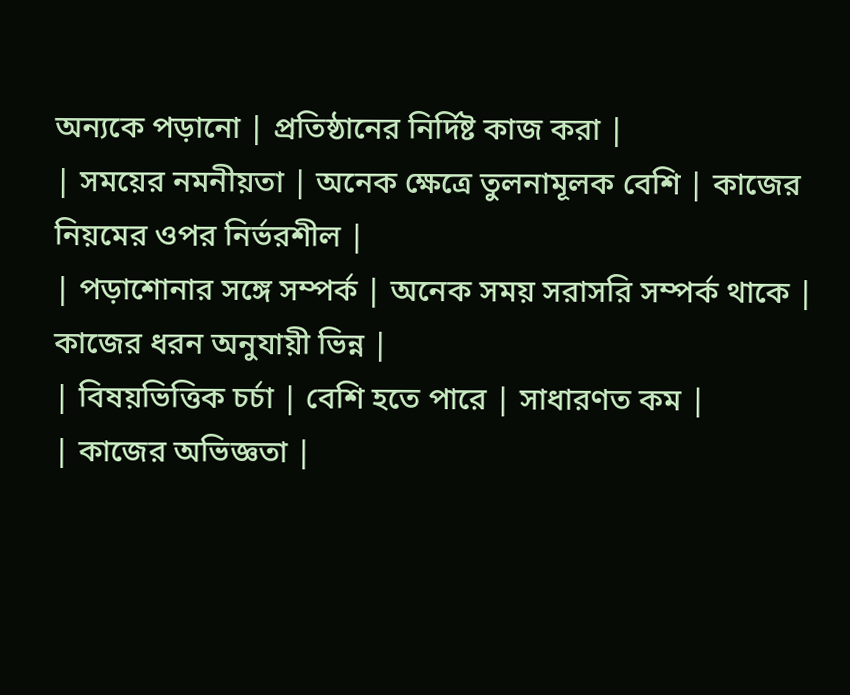অন্যকে পড়ানো | প্রতিষ্ঠানের নির্দিষ্ট কাজ করা |
| সময়ের নমনীয়তা | অনেক ক্ষেত্রে তুলনামূলক বেশি | কাজের নিয়মের ওপর নির্ভরশীল |
| পড়াশোনার সঙ্গে সম্পর্ক | অনেক সময় সরাসরি সম্পর্ক থাকে | কাজের ধরন অনুযায়ী ভিন্ন |
| বিষয়ভিত্তিক চর্চা | বেশি হতে পারে | সাধারণত কম |
| কাজের অভিজ্ঞতা |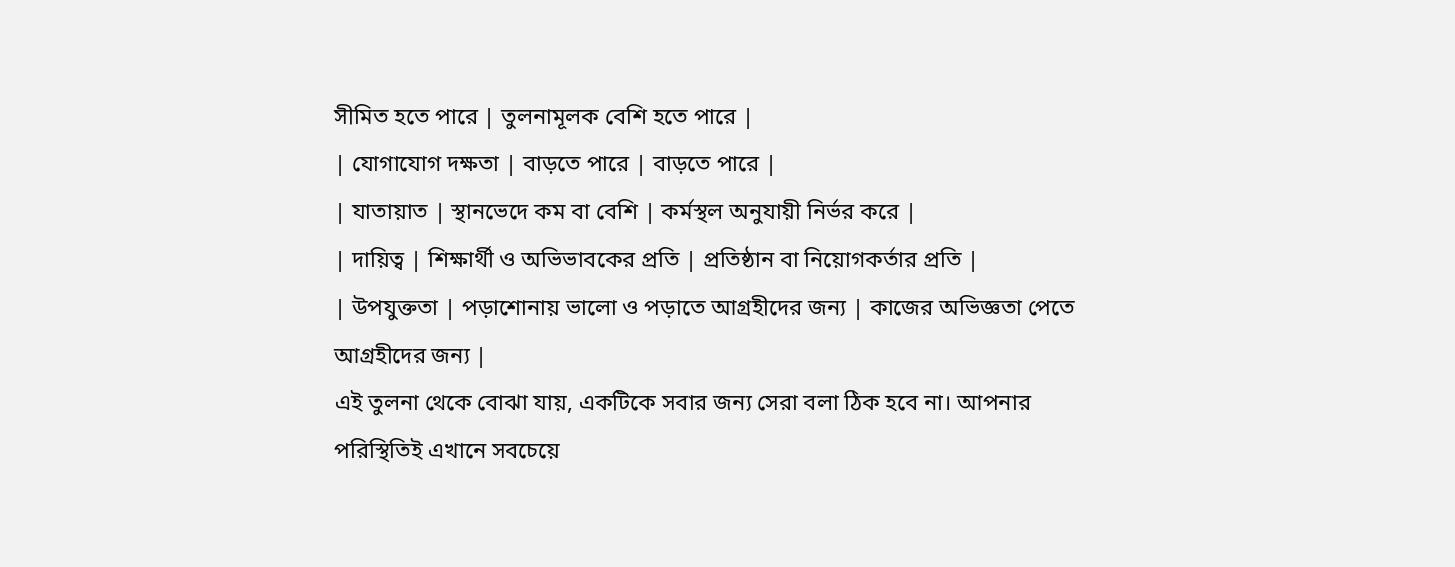সীমিত হতে পারে | তুলনামূলক বেশি হতে পারে |
| যোগাযোগ দক্ষতা | বাড়তে পারে | বাড়তে পারে |
| যাতায়াত | স্থানভেদে কম বা বেশি | কর্মস্থল অনুযায়ী নির্ভর করে |
| দায়িত্ব | শিক্ষার্থী ও অভিভাবকের প্রতি | প্রতিষ্ঠান বা নিয়োগকর্তার প্রতি |
| উপযুক্ততা | পড়াশোনায় ভালো ও পড়াতে আগ্রহীদের জন্য | কাজের অভিজ্ঞতা পেতে আগ্রহীদের জন্য |
এই তুলনা থেকে বোঝা যায়, একটিকে সবার জন্য সেরা বলা ঠিক হবে না। আপনার পরিস্থিতিই এখানে সবচেয়ে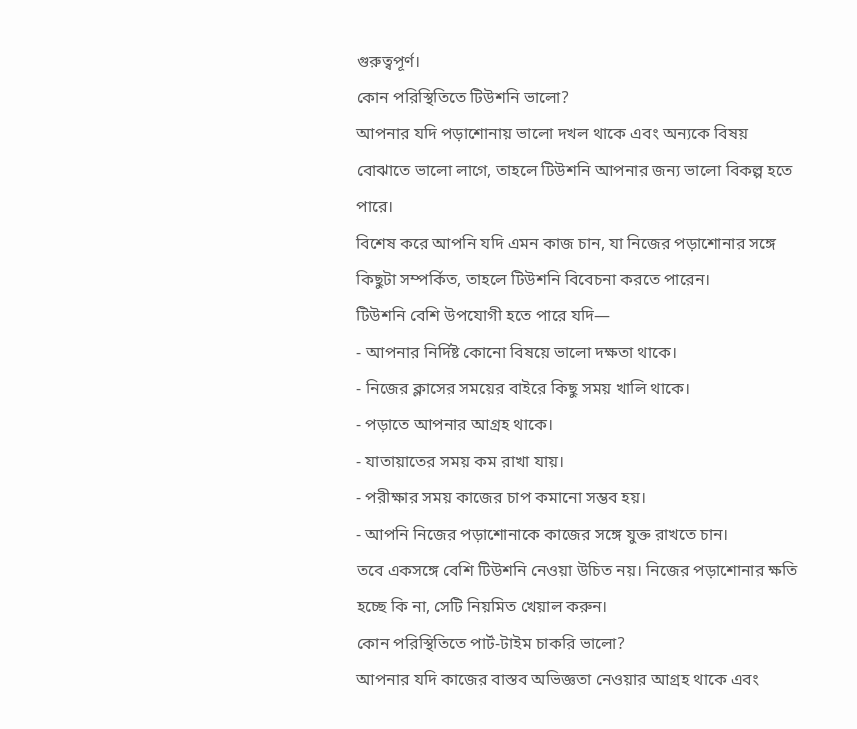গুরুত্বপূর্ণ।
কোন পরিস্থিতিতে টিউশনি ভালো?
আপনার যদি পড়াশোনায় ভালো দখল থাকে এবং অন্যকে বিষয় বোঝাতে ভালো লাগে, তাহলে টিউশনি আপনার জন্য ভালো বিকল্প হতে পারে।
বিশেষ করে আপনি যদি এমন কাজ চান, যা নিজের পড়াশোনার সঙ্গে কিছুটা সম্পর্কিত, তাহলে টিউশনি বিবেচনা করতে পারেন।
টিউশনি বেশি উপযোগী হতে পারে যদি—
- আপনার নির্দিষ্ট কোনো বিষয়ে ভালো দক্ষতা থাকে।
- নিজের ক্লাসের সময়ের বাইরে কিছু সময় খালি থাকে।
- পড়াতে আপনার আগ্রহ থাকে।
- যাতায়াতের সময় কম রাখা যায়।
- পরীক্ষার সময় কাজের চাপ কমানো সম্ভব হয়।
- আপনি নিজের পড়াশোনাকে কাজের সঙ্গে যুক্ত রাখতে চান।
তবে একসঙ্গে বেশি টিউশনি নেওয়া উচিত নয়। নিজের পড়াশোনার ক্ষতি হচ্ছে কি না, সেটি নিয়মিত খেয়াল করুন।
কোন পরিস্থিতিতে পার্ট-টাইম চাকরি ভালো?
আপনার যদি কাজের বাস্তব অভিজ্ঞতা নেওয়ার আগ্রহ থাকে এবং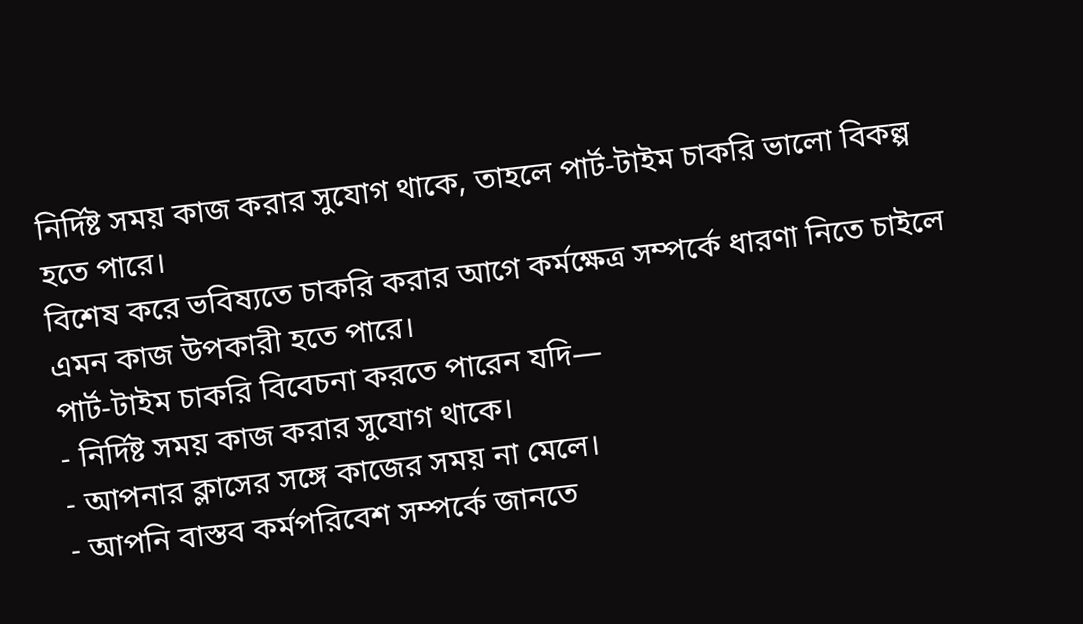নির্দিষ্ট সময় কাজ করার সুযোগ থাকে, তাহলে পার্ট-টাইম চাকরি ভালো বিকল্প হতে পারে।
বিশেষ করে ভবিষ্যতে চাকরি করার আগে কর্মক্ষেত্র সম্পর্কে ধারণা নিতে চাইলে এমন কাজ উপকারী হতে পারে।
পার্ট-টাইম চাকরি বিবেচনা করতে পারেন যদি—
- নির্দিষ্ট সময় কাজ করার সুযোগ থাকে।
- আপনার ক্লাসের সঙ্গে কাজের সময় না মেলে।
- আপনি বাস্তব কর্মপরিবেশ সম্পর্কে জানতে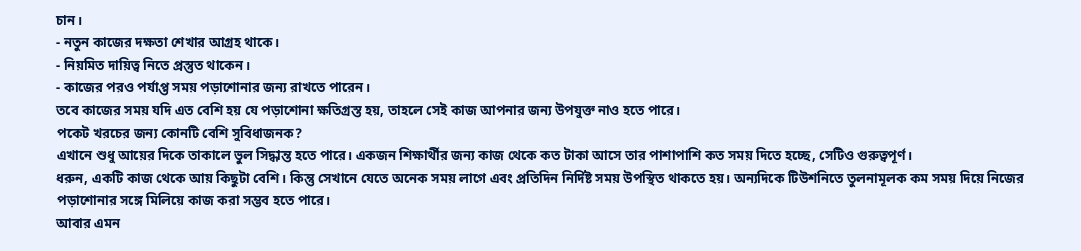চান।
- নতুন কাজের দক্ষতা শেখার আগ্রহ থাকে।
- নিয়মিত দায়িত্ব নিতে প্রস্তুত থাকেন।
- কাজের পরও পর্যাপ্ত সময় পড়াশোনার জন্য রাখতে পারেন।
তবে কাজের সময় যদি এত বেশি হয় যে পড়াশোনা ক্ষতিগ্রস্ত হয়, তাহলে সেই কাজ আপনার জন্য উপযুক্ত নাও হতে পারে।
পকেট খরচের জন্য কোনটি বেশি সুবিধাজনক?
এখানে শুধু আয়ের দিকে তাকালে ভুল সিদ্ধান্ত হতে পারে। একজন শিক্ষার্থীর জন্য কাজ থেকে কত টাকা আসে তার পাশাপাশি কত সময় দিতে হচ্ছে, সেটিও গুরুত্বপূর্ণ।
ধরুন, একটি কাজ থেকে আয় কিছুটা বেশি। কিন্তু সেখানে যেতে অনেক সময় লাগে এবং প্রতিদিন নির্দিষ্ট সময় উপস্থিত থাকতে হয়। অন্যদিকে টিউশনিতে তুলনামূলক কম সময় দিয়ে নিজের পড়াশোনার সঙ্গে মিলিয়ে কাজ করা সম্ভব হতে পারে।
আবার এমন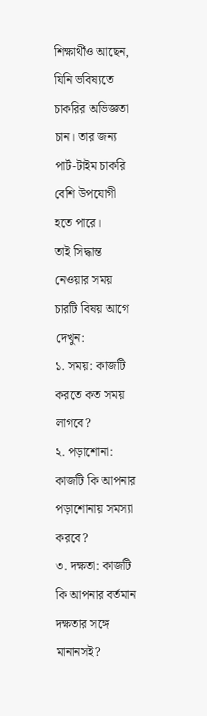শিক্ষার্থীও আছেন, যিনি ভবিষ্যতে চাকরির অভিজ্ঞতা চান। তার জন্য পার্ট-টাইম চাকরি বেশি উপযোগী হতে পারে।
তাই সিদ্ধান্ত নেওয়ার সময় চারটি বিষয় আগে দেখুন:
১. সময়: কাজটি করতে কত সময় লাগবে?
২. পড়াশোনা: কাজটি কি আপনার পড়াশোনায় সমস্যা করবে?
৩. দক্ষতা: কাজটি কি আপনার বর্তমান দক্ষতার সঙ্গে মানানসই?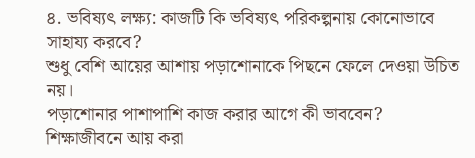৪. ভবিষ্যৎ লক্ষ্য: কাজটি কি ভবিষ্যৎ পরিকল্পনায় কোনোভাবে সাহায্য করবে?
শুধু বেশি আয়ের আশায় পড়াশোনাকে পিছনে ফেলে দেওয়া উচিত নয়।
পড়াশোনার পাশাপাশি কাজ করার আগে কী ভাববেন?
শিক্ষাজীবনে আয় করা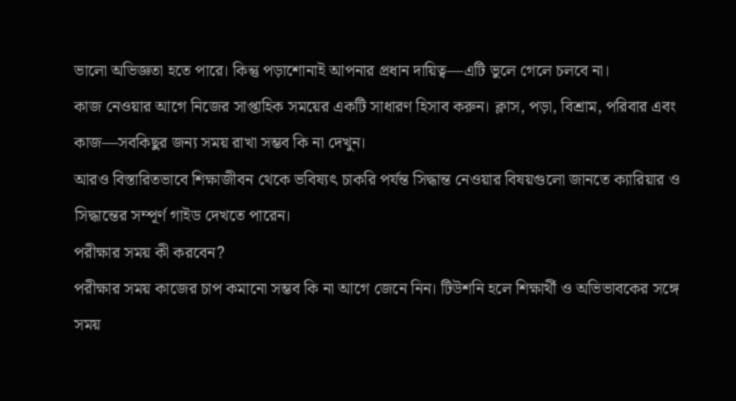ভালো অভিজ্ঞতা হতে পারে। কিন্তু পড়াশোনাই আপনার প্রধান দায়িত্ব—এটি ভুলে গেলে চলবে না।
কাজ নেওয়ার আগে নিজের সাপ্তাহিক সময়ের একটি সাধারণ হিসাব করুন। ক্লাস, পড়া, বিশ্রাম, পরিবার এবং কাজ—সবকিছুর জন্য সময় রাখা সম্ভব কি না দেখুন।
আরও বিস্তারিতভাবে শিক্ষাজীবন থেকে ভবিষ্যৎ চাকরি পর্যন্ত সিদ্ধান্ত নেওয়ার বিষয়গুলো জানতে ক্যারিয়ার ও সিদ্ধান্তের সম্পূর্ণ গাইড দেখতে পারেন।
পরীক্ষার সময় কী করবেন?
পরীক্ষার সময় কাজের চাপ কমানো সম্ভব কি না আগে জেনে নিন। টিউশনি হলে শিক্ষার্থী ও অভিভাবকের সঙ্গে সময়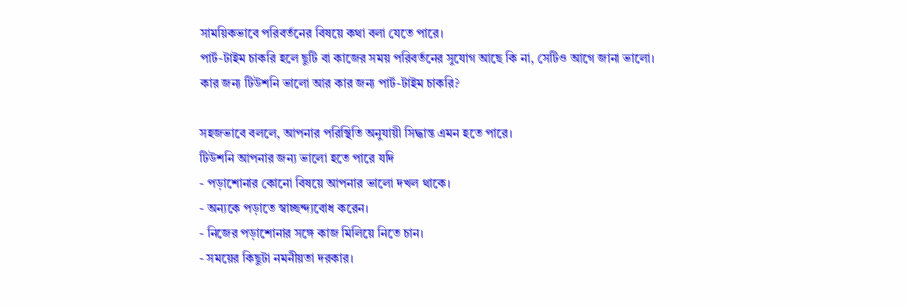সাময়িকভাবে পরিবর্তনের বিষয়ে কথা বলা যেতে পারে।
পার্ট-টাইম চাকরি হলে ছুটি বা কাজের সময় পরিবর্তনের সুযোগ আছে কি না, সেটিও আগে জানা ভালো।
কার জন্য টিউশনি ভালো আর কার জন্য পার্ট-টাইম চাকরি?

সহজভাবে বললে, আপনার পরিস্থিতি অনুযায়ী সিদ্ধান্ত এমন হতে পারে।
টিউশনি আপনার জন্য ভালো হতে পারে যদি
- পড়াশোনার কোনো বিষয়ে আপনার ভালো দখল থাকে।
- অন্যকে পড়াতে স্বাচ্ছন্দ্যবোধ করেন।
- নিজের পড়াশোনার সঙ্গে কাজ মিলিয়ে নিতে চান।
- সময়ের কিছুটা নমনীয়তা দরকার।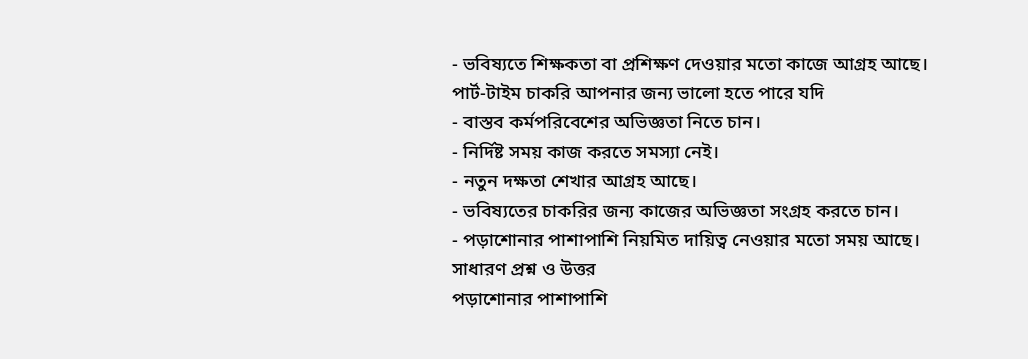- ভবিষ্যতে শিক্ষকতা বা প্রশিক্ষণ দেওয়ার মতো কাজে আগ্রহ আছে।
পার্ট-টাইম চাকরি আপনার জন্য ভালো হতে পারে যদি
- বাস্তব কর্মপরিবেশের অভিজ্ঞতা নিতে চান।
- নির্দিষ্ট সময় কাজ করতে সমস্যা নেই।
- নতুন দক্ষতা শেখার আগ্রহ আছে।
- ভবিষ্যতের চাকরির জন্য কাজের অভিজ্ঞতা সংগ্রহ করতে চান।
- পড়াশোনার পাশাপাশি নিয়মিত দায়িত্ব নেওয়ার মতো সময় আছে।
সাধারণ প্রশ্ন ও উত্তর
পড়াশোনার পাশাপাশি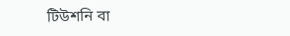টিউশনি বা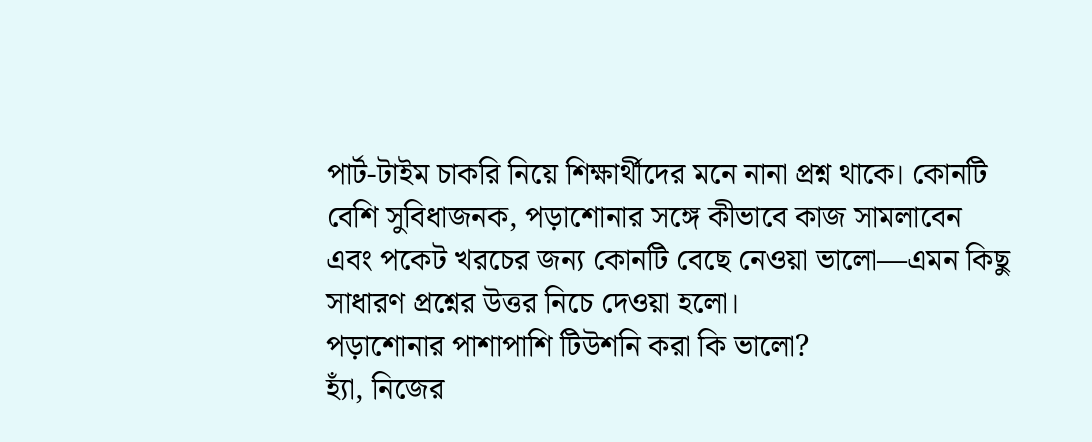পার্ট-টাইম চাকরি নিয়ে শিক্ষার্থীদের মনে নানা প্রশ্ন থাকে। কোনটি বেশি সুবিধাজনক, পড়াশোনার সঙ্গে কীভাবে কাজ সামলাবেন এবং পকেট খরচের জন্য কোনটি বেছে নেওয়া ভালো—এমন কিছু সাধারণ প্রশ্নের উত্তর নিচে দেওয়া হলো।
পড়াশোনার পাশাপাশি টিউশনি করা কি ভালো?
হ্যাঁ, নিজের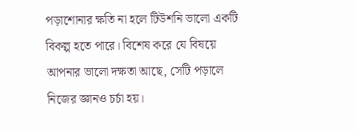পড়াশোনার ক্ষতি না হলে টিউশনি ভালো একটি বিকল্প হতে পারে। বিশেষ করে যে বিষয়ে আপনার ভালো দক্ষতা আছে, সেটি পড়ালে নিজের জ্ঞানও চর্চা হয়।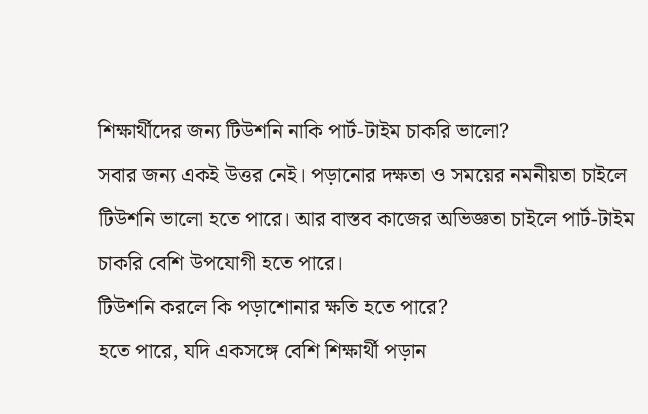শিক্ষার্থীদের জন্য টিউশনি নাকি পার্ট-টাইম চাকরি ভালো?
সবার জন্য একই উত্তর নেই। পড়ানোর দক্ষতা ও সময়ের নমনীয়তা চাইলে টিউশনি ভালো হতে পারে। আর বাস্তব কাজের অভিজ্ঞতা চাইলে পার্ট-টাইম চাকরি বেশি উপযোগী হতে পারে।
টিউশনি করলে কি পড়াশোনার ক্ষতি হতে পারে?
হতে পারে, যদি একসঙ্গে বেশি শিক্ষার্থী পড়ান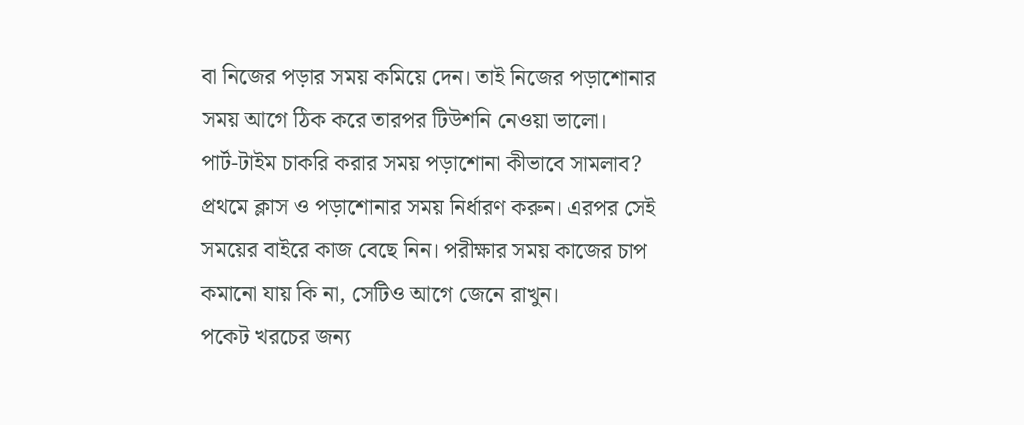বা নিজের পড়ার সময় কমিয়ে দেন। তাই নিজের পড়াশোনার সময় আগে ঠিক করে তারপর টিউশনি নেওয়া ভালো।
পার্ট-টাইম চাকরি করার সময় পড়াশোনা কীভাবে সামলাব?
প্রথমে ক্লাস ও পড়াশোনার সময় নির্ধারণ করুন। এরপর সেই সময়ের বাইরে কাজ বেছে নিন। পরীক্ষার সময় কাজের চাপ কমানো যায় কি না, সেটিও আগে জেনে রাখুন।
পকেট খরচের জন্য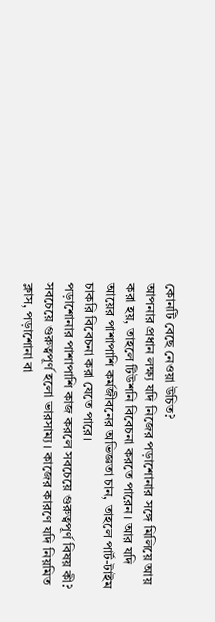কোনটি বেছে নেওয়া উচিত?
আপনার প্রধান লক্ষ্য যদি নিজের পড়াশোনার সঙ্গে মিলিয়ে আয় করা হয়, তাহলে টিউশনি বিবেচনা করতে পারেন। আর যদি আয়ের পাশাপাশি কর্মজীবনের অভিজ্ঞতা চান, তাহলে পার্ট-টাইম চাকরি বিবেচনা করা যেতে পারে।
পড়াশোনার পাশাপাশি কাজ করলে সবচেয়ে গুরুত্বপূর্ণ বিষয় কী?
সবচেয়ে গুরুত্বপূর্ণ হলো ভারসাম্য। কাজের কারণে যদি নিয়মিত ক্লাস, পড়াশোনা বা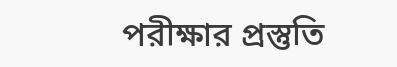পরীক্ষার প্রস্তুতি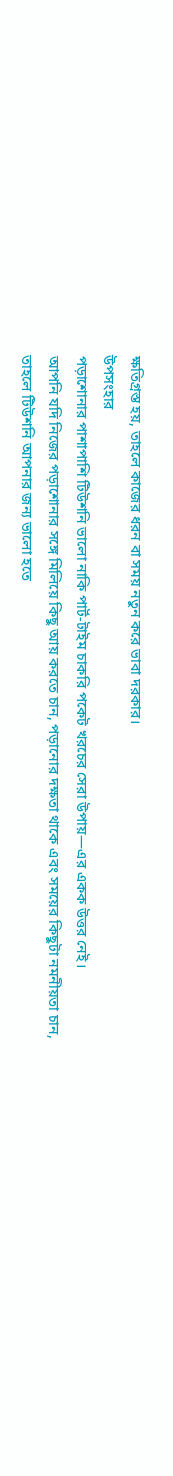ক্ষতিগ্রস্ত হয়, তাহলে কাজের ধরন বা সময় নতুন করে ভাবা দরকার।
উপসংহার
পড়াশোনার পাশাপাশি টিউশনি ভালো নাকি পার্ট-টাইম চাকরি পকেট খরচের সেরা উপায়—এর একক উত্তর নেই।
আপনি যদি নিজের পড়াশোনার সঙ্গে মিলিয়ে কিছু আয় করতে চান, পড়ানোর দক্ষতা থাকে এবং সময়ের কিছুটা নমনীয়তা চান, তাহলে টিউশনি আপনার জন্য ভালো হতে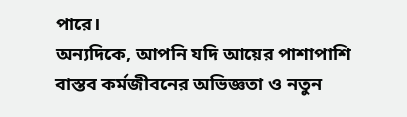পারে।
অন্যদিকে, আপনি যদি আয়ের পাশাপাশি বাস্তব কর্মজীবনের অভিজ্ঞতা ও নতুন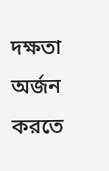দক্ষতা অর্জন করতে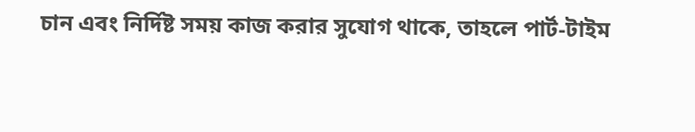চান এবং নির্দিষ্ট সময় কাজ করার সুযোগ থাকে, তাহলে পার্ট-টাইম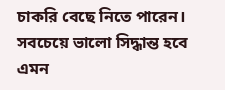চাকরি বেছে নিতে পারেন।
সবচেয়ে ভালো সিদ্ধান্ত হবে এমন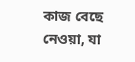কাজ বেছে নেওয়া, যা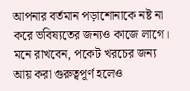আপনার বর্তমান পড়াশোনাকে নষ্ট না করে ভবিষ্যতের জন্যও কাজে লাগে। মনে রাখবেন, পকেট খরচের জন্য আয় করা গুরুত্বপূর্ণ হলেও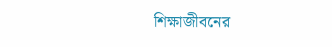শিক্ষাজীবনের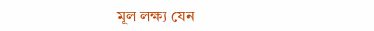মূল লক্ষ্য যেন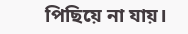পিছিয়ে না যায়।